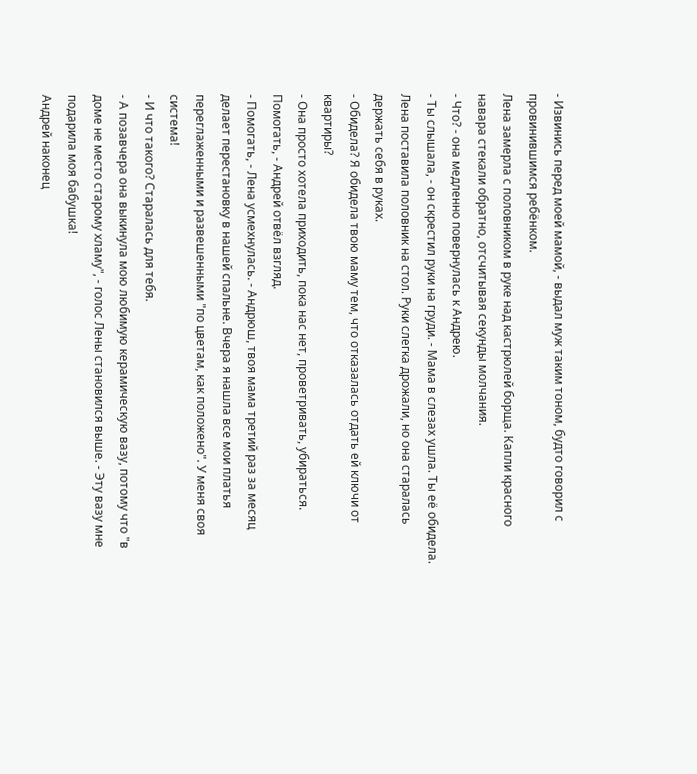- Извинись перед моей мамой, - выдал муж таким тоном, будто говорил с провинившимся ребёнком.
Лена замерла с половником в руке над кастрюлей борща. Капли красного навара стекали обратно, отсчитывая секунды молчания.
- Что? - она медленно повернулась к Андрею.
- Ты слышала, - он скрестил руки на груди. - Мама в слезах ушла. Ты её обидела.
Лена поставила половник на стол. Руки слегка дрожали, но она старалась держать себя в руках.
- Обидела? Я обидела твою маму тем, что отказалась отдать ей ключи от квартиры?
- Она просто хотела приходить, пока нас нет, проветривать, убираться. Помогать, - Андрей отвёл взгляд.
- Помогать, - Лена усмехнулась. - Андрюш, твоя мама третий раз за месяц делает перестановку в нашей спальне. Вчера я нашла все мои платья переглаженными и развешенными "по цветам, как положено". У меня своя система!
- И что такого? Старалась для тебя.
- А позавчера она выкинула мою любимую керамическую вазу, потому что "в доме не место старому хламу", - голос Лены становился выше. - Эту вазу мне подарила моя бабушка!
Андрей наконец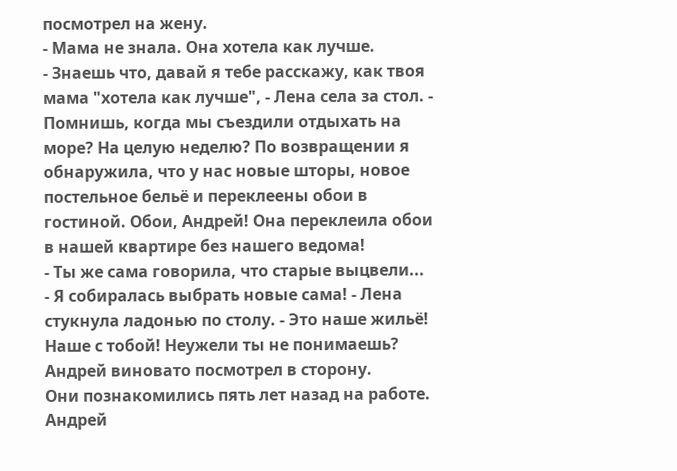посмотрел на жену.
- Мама не знала. Она хотела как лучше.
- Знаешь что, давай я тебе расскажу, как твоя мама "хотела как лучше", - Лена села за стол. - Помнишь, когда мы съездили отдыхать на море? На целую неделю? По возвращении я обнаружила, что у нас новые шторы, новое постельное бельё и переклеены обои в гостиной. Обои, Андрей! Она переклеила обои в нашей квартире без нашего ведома!
- Ты же сама говорила, что старые выцвели...
- Я собиралась выбрать новые сама! - Лена стукнула ладонью по столу. - Это наше жильё! Наше с тобой! Неужели ты не понимаешь?
Андрей виновато посмотрел в сторону.
Они познакомились пять лет назад на работе. Андрей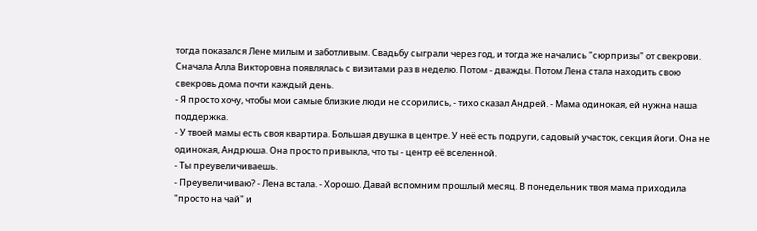тогда показался Лене милым и заботливым. Свадьбу сыграли через год, и тогда же начались "сюрпризы" от свекрови. Сначала Алла Викторовна появлялась с визитами раз в неделю. Потом - дважды. Потом Лена стала находить свою свекровь дома почти каждый день.
- Я просто хочу, чтобы мои самые близкие люди не ссорились, - тихо сказал Андрей. - Мама одинокая, ей нужна наша поддержка.
- У твоей мамы есть своя квартира. Большая двушка в центре. У неё есть подруги, садовый участок, секция йоги. Она не одинокая, Андрюша. Она просто привыкла, что ты - центр её вселенной.
- Ты преувеличиваешь.
- Преувеличиваю? - Лена встала. - Хорошо. Давай вспомним прошлый месяц. В понедельник твоя мама приходила "просто на чай" и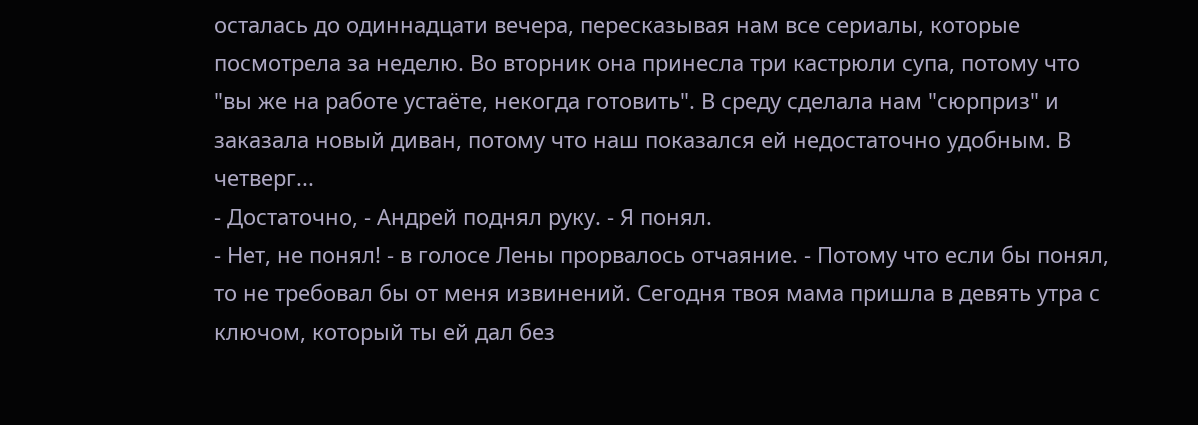осталась до одиннадцати вечера, пересказывая нам все сериалы, которые посмотрела за неделю. Во вторник она принесла три кастрюли супа, потому что "вы же на работе устаёте, некогда готовить". В среду сделала нам "сюрприз" и заказала новый диван, потому что наш показался ей недостаточно удобным. В четверг...
- Достаточно, - Андрей поднял руку. - Я понял.
- Нет, не понял! - в голосе Лены прорвалось отчаяние. - Потому что если бы понял, то не требовал бы от меня извинений. Сегодня твоя мама пришла в девять утра с ключом, который ты ей дал без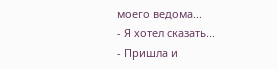моего ведома...
- Я хотел сказать...
- Пришла и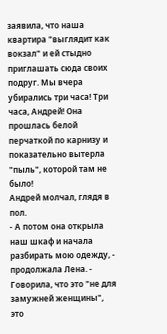заявила, что наша квартира "выглядит как вокзал" и ей стыдно приглашать сюда своих подруг. Мы вчера убирались три часа! Три часа, Андрей! Она прошлась белой перчаткой по карнизу и показательно вытерла "пыль", которой там не было!
Андрей молчал, глядя в пол.
- А потом она открыла наш шкаф и начала разбирать мою одежду, - продолжала Лена. - Говорила, что это "не для замужней женщины", это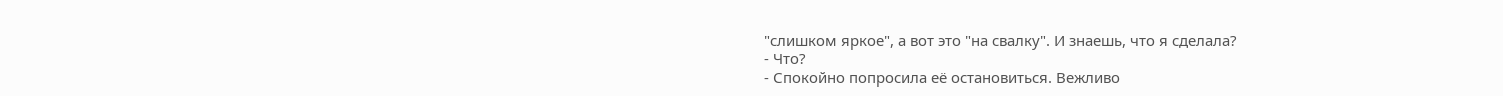"слишком яркое", а вот это "на свалку". И знаешь, что я сделала?
- Что?
- Спокойно попросила её остановиться. Вежливо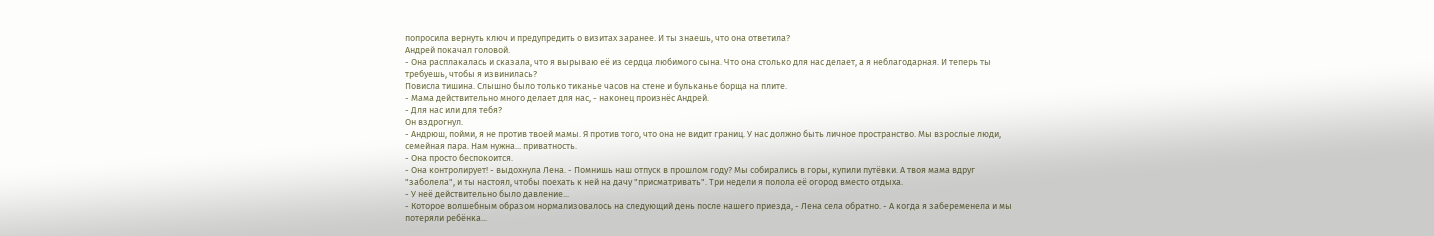попросила вернуть ключ и предупредить о визитах заранее. И ты знаешь, что она ответила?
Андрей покачал головой.
- Она расплакалась и сказала, что я вырываю её из сердца любимого сына. Что она столько для нас делает, а я неблагодарная. И теперь ты требуешь, чтобы я извинилась?
Повисла тишина. Слышно было только тиканье часов на стене и бульканье борща на плите.
- Мама действительно много делает для нас, - наконец произнёс Андрей.
- Для нас или для тебя?
Он вздрогнул.
- Андрюш, пойми, я не против твоей мамы. Я против того, что она не видит границ. У нас должно быть личное пространство. Мы взрослые люди, семейная пара. Нам нужна... приватность.
- Она просто беспокоится.
- Она контролирует! - выдохнула Лена. - Помнишь наш отпуск в прошлом году? Мы собирались в горы, купили путёвки. А твоя мама вдруг "заболела", и ты настоял, чтобы поехать к ней на дачу "присматривать". Три недели я полола её огород вместо отдыха.
- У неё действительно было давление...
- Которое волшебным образом нормализовалось на следующий день после нашего приезда, - Лена села обратно. - А когда я забеременела и мы потеряли ребёнка...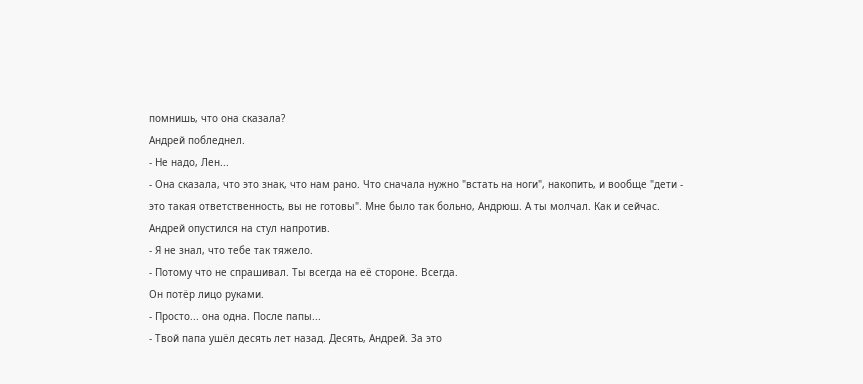помнишь, что она сказала?
Андрей побледнел.
- Не надо, Лен...
- Она сказала, что это знак, что нам рано. Что сначала нужно "встать на ноги", накопить, и вообще "дети - это такая ответственность, вы не готовы". Мне было так больно, Андрюш. А ты молчал. Как и сейчас.
Андрей опустился на стул напротив.
- Я не знал, что тебе так тяжело.
- Потому что не спрашивал. Ты всегда на её стороне. Всегда.
Он потёр лицо руками.
- Просто... она одна. После папы...
- Твой папа ушёл десять лет назад. Десять, Андрей. За это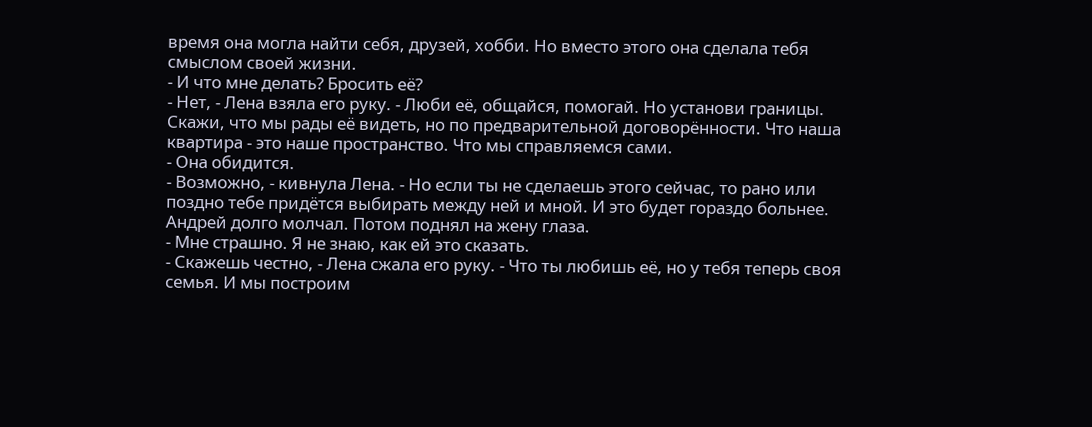время она могла найти себя, друзей, хобби. Но вместо этого она сделала тебя смыслом своей жизни.
- И что мне делать? Бросить её?
- Нет, - Лена взяла его руку. - Люби её, общайся, помогай. Но установи границы. Скажи, что мы рады её видеть, но по предварительной договорённости. Что наша квартира - это наше пространство. Что мы справляемся сами.
- Она обидится.
- Возможно, - кивнула Лена. - Но если ты не сделаешь этого сейчас, то рано или поздно тебе придётся выбирать между ней и мной. И это будет гораздо больнее.
Андрей долго молчал. Потом поднял на жену глаза.
- Мне страшно. Я не знаю, как ей это сказать.
- Скажешь честно, - Лена сжала его руку. - Что ты любишь её, но у тебя теперь своя семья. И мы построим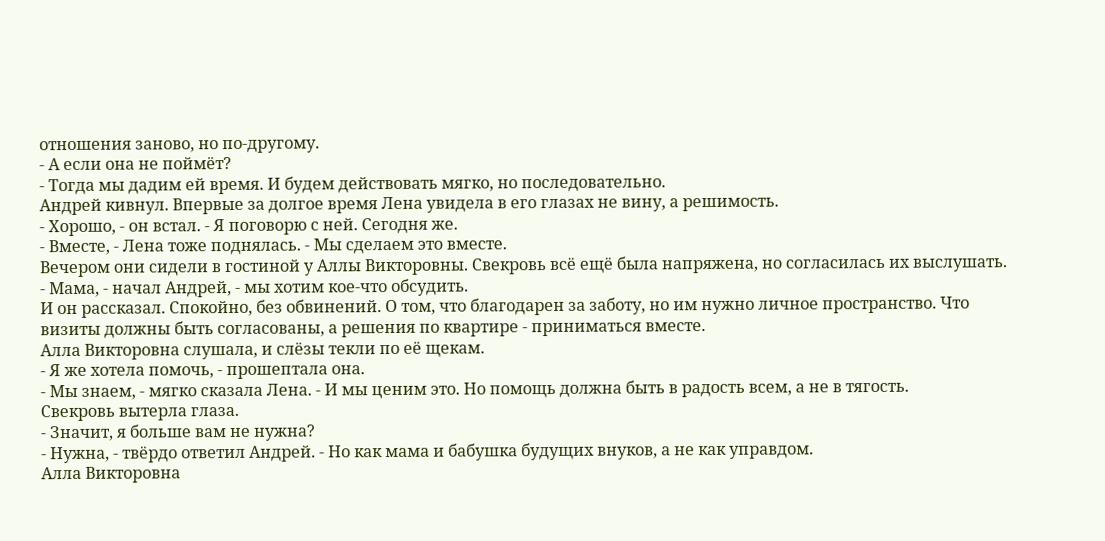отношения заново, но по-другому.
- А если она не поймёт?
- Тогда мы дадим ей время. И будем действовать мягко, но последовательно.
Андрей кивнул. Впервые за долгое время Лена увидела в его глазах не вину, а решимость.
- Хорошо, - он встал. - Я поговорю с ней. Сегодня же.
- Вместе, - Лена тоже поднялась. - Мы сделаем это вместе.
Вечером они сидели в гостиной у Аллы Викторовны. Свекровь всё ещё была напряжена, но согласилась их выслушать.
- Мама, - начал Андрей, - мы хотим кое-что обсудить.
И он рассказал. Спокойно, без обвинений. О том, что благодарен за заботу, но им нужно личное пространство. Что визиты должны быть согласованы, а решения по квартире - приниматься вместе.
Алла Викторовна слушала, и слёзы текли по её щекам.
- Я же хотела помочь, - прошептала она.
- Мы знаем, - мягко сказала Лена. - И мы ценим это. Но помощь должна быть в радость всем, а не в тягость.
Свекровь вытерла глаза.
- Значит, я больше вам не нужна?
- Нужна, - твёрдо ответил Андрей. - Но как мама и бабушка будущих внуков, а не как управдом.
Алла Викторовна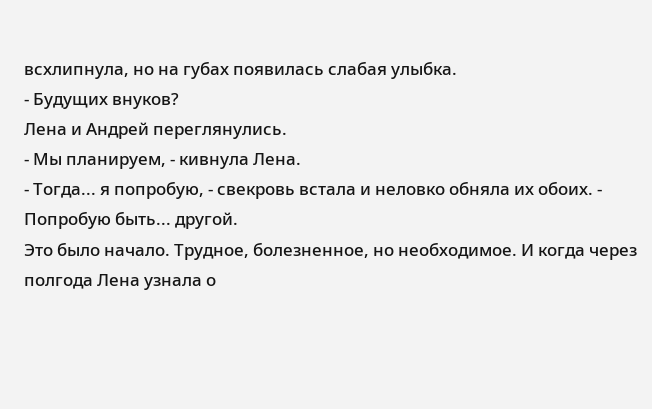всхлипнула, но на губах появилась слабая улыбка.
- Будущих внуков?
Лена и Андрей переглянулись.
- Мы планируем, - кивнула Лена.
- Тогда... я попробую, - свекровь встала и неловко обняла их обоих. - Попробую быть... другой.
Это было начало. Трудное, болезненное, но необходимое. И когда через полгода Лена узнала о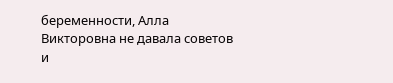беременности, Алла Викторовна не давала советов и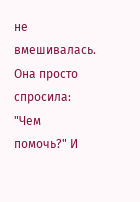не вмешивалась. Она просто спросила: "Чем помочь?" И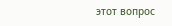этот вопрос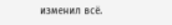изменил всё.